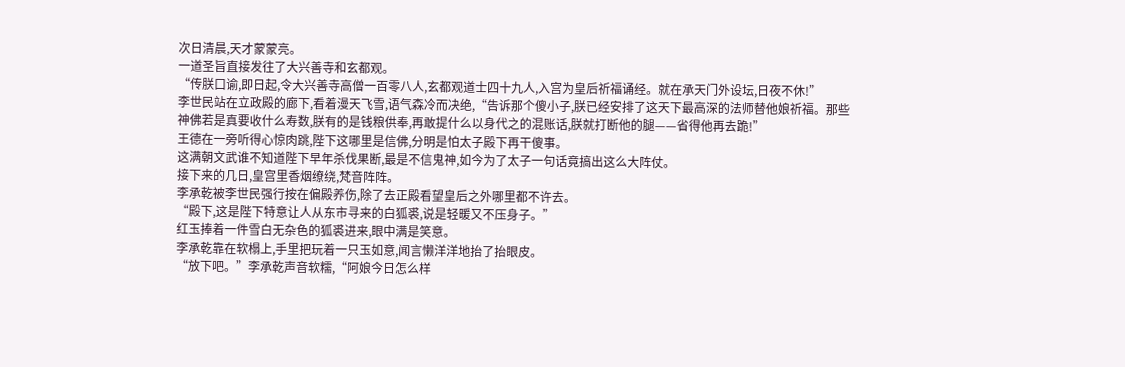次日清晨,天才蒙蒙亮。
一道圣旨直接发往了大兴善寺和玄都观。
“传朕口谕,即日起,令大兴善寺高僧一百零八人,玄都观道士四十九人,入宫为皇后祈福诵经。就在承天门外设坛,日夜不休!”
李世民站在立政殿的廊下,看着漫天飞雪,语气森冷而决绝,“告诉那个傻小子,朕已经安排了这天下最高深的法师替他娘祈福。那些神佛若是真要收什么寿数,朕有的是钱粮供奉,再敢提什么以身代之的混账话,朕就打断他的腿——省得他再去跪!”
王德在一旁听得心惊肉跳,陛下这哪里是信佛,分明是怕太子殿下再干傻事。
这满朝文武谁不知道陛下早年杀伐果断,最是不信鬼神,如今为了太子一句话竟搞出这么大阵仗。
接下来的几日,皇宫里香烟缭绕,梵音阵阵。
李承乾被李世民强行按在偏殿养伤,除了去正殿看望皇后之外哪里都不许去。
“殿下,这是陛下特意让人从东市寻来的白狐裘,说是轻暖又不压身子。”
红玉捧着一件雪白无杂色的狐裘进来,眼中满是笑意。
李承乾靠在软榻上,手里把玩着一只玉如意,闻言懒洋洋地抬了抬眼皮。
“放下吧。”李承乾声音软糯,“阿娘今日怎么样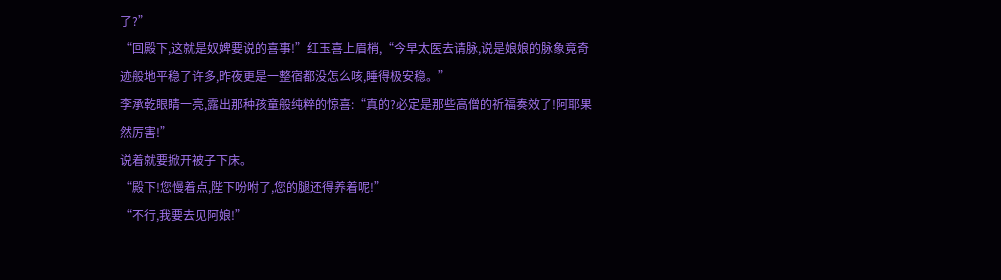了?”
“回殿下,这就是奴婢要说的喜事!”红玉喜上眉梢,“今早太医去请脉,说是娘娘的脉象竟奇迹般地平稳了许多,昨夜更是一整宿都没怎么咳,睡得极安稳。”
李承乾眼睛一亮,露出那种孩童般纯粹的惊喜:“真的?必定是那些高僧的祈福奏效了!阿耶果然厉害!”
说着就要掀开被子下床。
“殿下!您慢着点,陛下吩咐了,您的腿还得养着呢!”
“不行,我要去见阿娘!”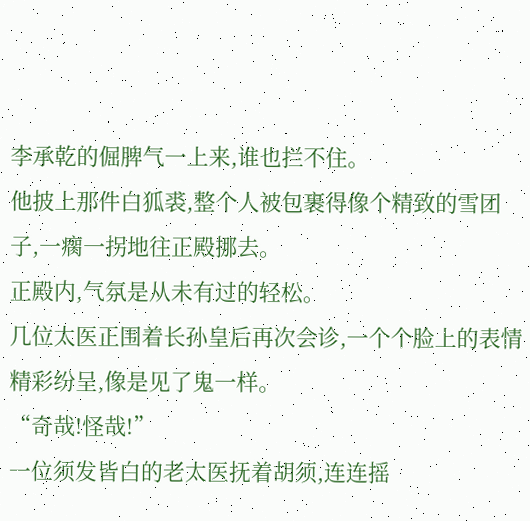李承乾的倔脾气一上来,谁也拦不住。
他披上那件白狐裘,整个人被包裹得像个精致的雪团子,一瘸一拐地往正殿挪去。
正殿内,气氛是从未有过的轻松。
几位太医正围着长孙皇后再次会诊,一个个脸上的表情精彩纷呈,像是见了鬼一样。
“奇哉!怪哉!”
一位须发皆白的老太医抚着胡须,连连摇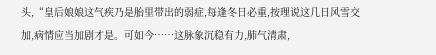头,“皇后娘娘这气疾乃是胎里带出的弱症,每逢冬日必重,按理说这几日风雪交加,病情应当加剧才是。可如今……这脉象沉稳有力,肺气清肃,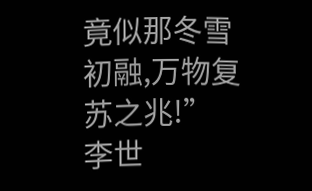竟似那冬雪初融,万物复苏之兆!”
李世